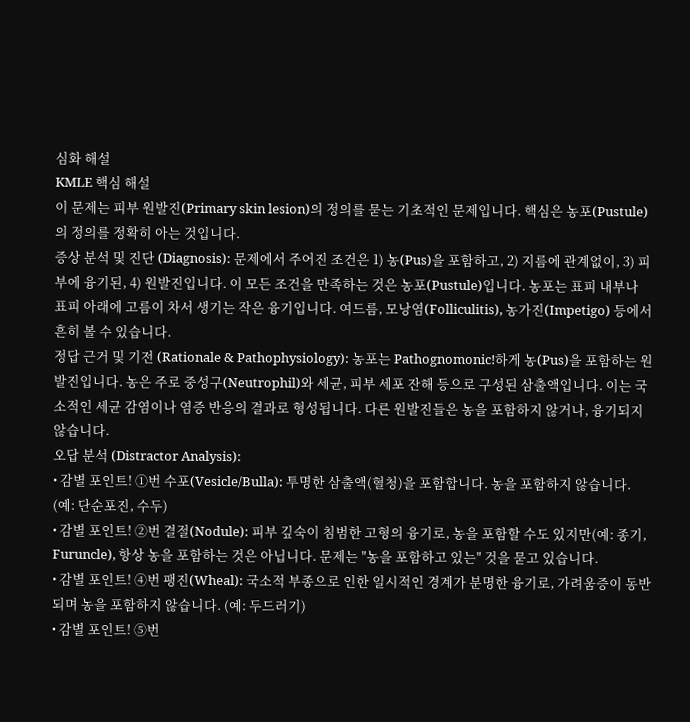심화 해설
KMLE 핵심 해설
이 문제는 피부 원발진(Primary skin lesion)의 정의를 묻는 기초적인 문제입니다. 핵심은 농포(Pustule)의 정의를 정확히 아는 것입니다.
증상 분석 및 진단 (Diagnosis): 문제에서 주어진 조건은 1) 농(Pus)을 포함하고, 2) 지름에 관계없이, 3) 피부에 융기된, 4) 원발진입니다. 이 모든 조건을 만족하는 것은 농포(Pustule)입니다. 농포는 표피 내부나 표피 아래에 고름이 차서 생기는 작은 융기입니다. 여드름, 모낭염(Folliculitis), 농가진(Impetigo) 등에서 흔히 볼 수 있습니다.
정답 근거 및 기전 (Rationale & Pathophysiology): 농포는 Pathognomonic!하게 농(Pus)을 포함하는 원발진입니다. 농은 주로 중성구(Neutrophil)와 세균, 피부 세포 잔해 등으로 구성된 삼출액입니다. 이는 국소적인 세균 감염이나 염증 반응의 결과로 형성됩니다. 다른 원발진들은 농을 포함하지 않거나, 융기되지 않습니다.
오답 분석 (Distractor Analysis):
• 감별 포인트! ①번 수포(Vesicle/Bulla): 투명한 삼출액(혈청)을 포함합니다. 농을 포함하지 않습니다. (예: 단순포진, 수두)
• 감별 포인트! ②번 결절(Nodule): 피부 깊숙이 침범한 고형의 융기로, 농을 포함할 수도 있지만(예: 종기, Furuncle), 항상 농을 포함하는 것은 아닙니다. 문제는 "농을 포함하고 있는" 것을 묻고 있습니다.
• 감별 포인트! ④번 팽진(Wheal): 국소적 부종으로 인한 일시적인 경계가 분명한 융기로, 가려움증이 동반되며 농을 포함하지 않습니다. (예: 두드러기)
• 감별 포인트! ⑤번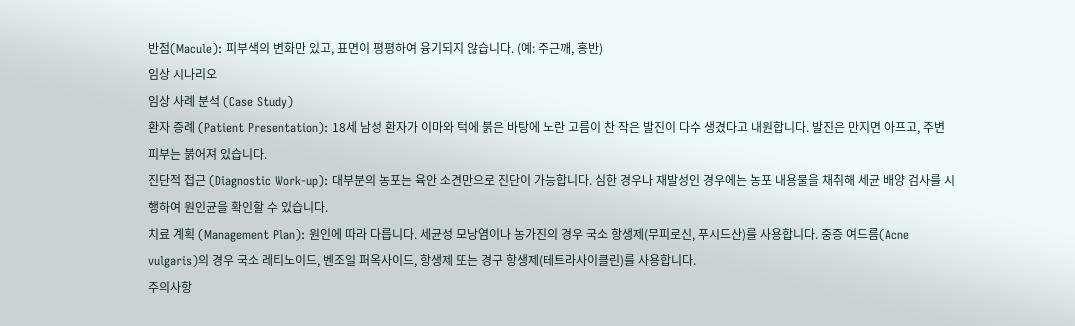반점(Macule): 피부색의 변화만 있고, 표면이 평평하여 융기되지 않습니다. (예: 주근깨, 홍반)
임상 시나리오
임상 사례 분석 (Case Study)
환자 증례 (Patient Presentation): 18세 남성 환자가 이마와 턱에 붉은 바탕에 노란 고름이 찬 작은 발진이 다수 생겼다고 내원합니다. 발진은 만지면 아프고, 주변 피부는 붉어져 있습니다.
진단적 접근 (Diagnostic Work-up): 대부분의 농포는 육안 소견만으로 진단이 가능합니다. 심한 경우나 재발성인 경우에는 농포 내용물을 채취해 세균 배양 검사를 시행하여 원인균을 확인할 수 있습니다.
치료 계획 (Management Plan): 원인에 따라 다릅니다. 세균성 모낭염이나 농가진의 경우 국소 항생제(무피로신, 푸시드산)를 사용합니다. 중증 여드름(Acne vulgaris)의 경우 국소 레티노이드, 벤조일 퍼옥사이드, 항생제 또는 경구 항생제(테트라사이클린)를 사용합니다.
주의사항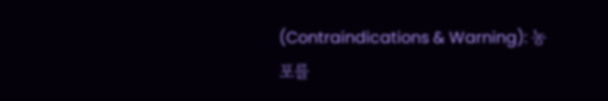(Contraindications & Warning): 농포를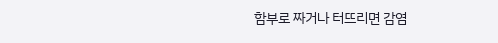함부로 짜거나 터뜨리면 감염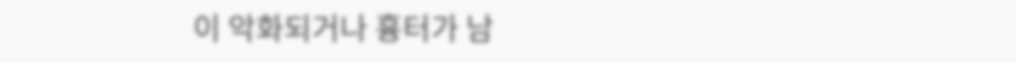이 악화되거나 흉터가 남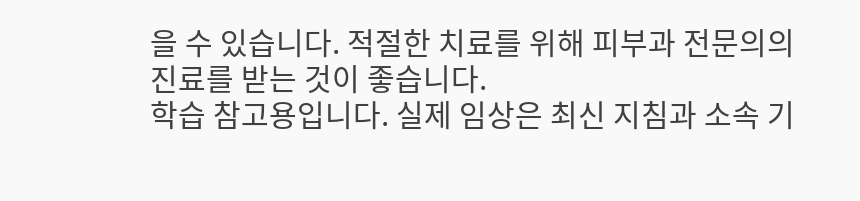을 수 있습니다. 적절한 치료를 위해 피부과 전문의의 진료를 받는 것이 좋습니다.
학습 참고용입니다. 실제 임상은 최신 지침과 소속 기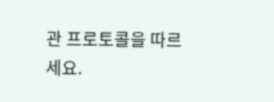관 프로토콜을 따르세요.